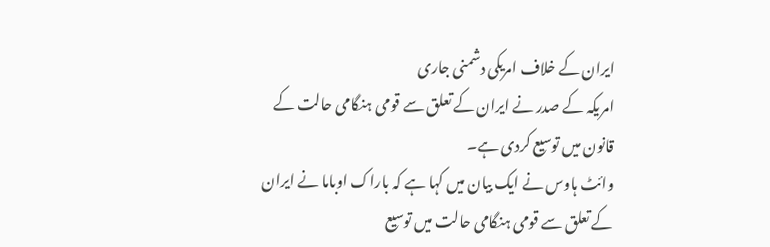ایران کے خلاف امریکی دشمنی جاری
امریکہ کے صدر نے ایران کے تعلق سے قومی ہنگامی حالت کے قانون میں توسیع کردی ہے۔
وائٹ ہاوس نے ایک بیان میں کہا ہے کہ باراک اوباما نے ایران کے تعلق سے قومی ہنگامی حالت میں توسیع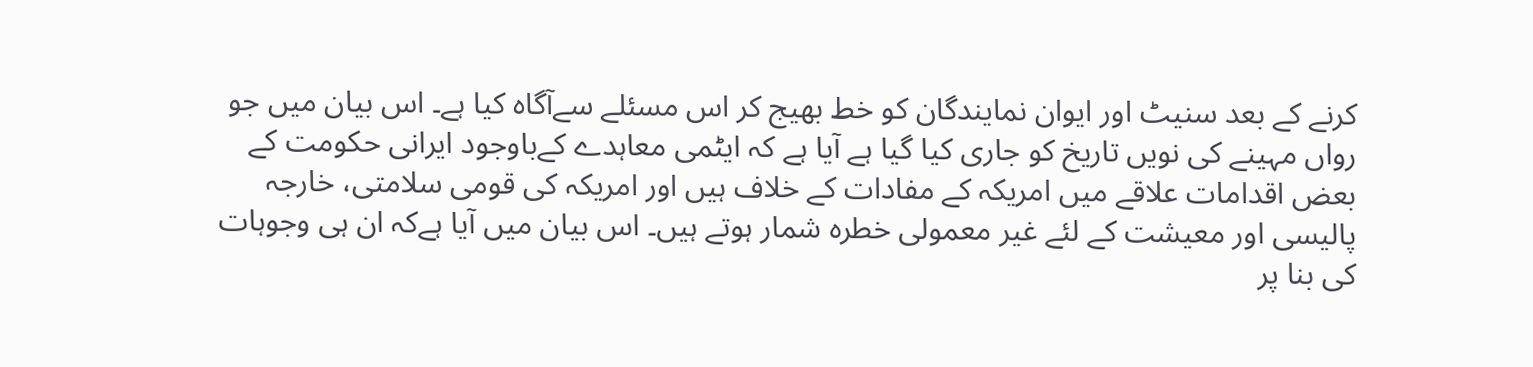کرنے کے بعد سنیٹ اور ایوان نمایندگان کو خط بھیج کر اس مسئلے سےآگاہ کیا ہے۔ اس بیان میں جو رواں مہینے کی نویں تاریخ کو جاری کیا گیا ہے آیا ہے کہ ایٹمی معاہدے کےباوجود ایرانی حکومت کے بعض اقدامات علاقے میں امریکہ کے مفادات کے خلاف ہیں اور امریکہ کی قومی سلامتی، خارجہ پالیسی اور معیشت کے لئے غیر معمولی خطرہ شمار ہوتے ہیں۔ اس بیان میں آیا ہےکہ ان ہی وجوہات کی بنا پر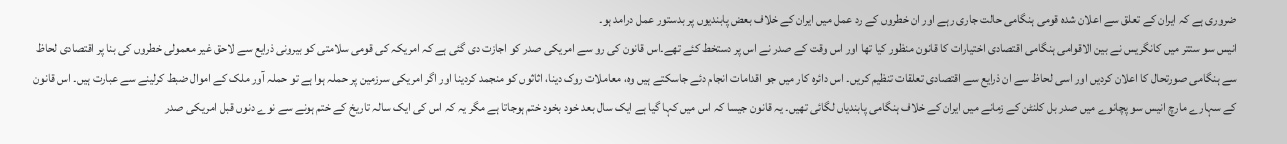ضروری ہے کہ ایران کے تعلق سے اعلان شدہ قومی ہنگامی حالت جاری رہے اور ان خطروں کے رد عمل میں ایران کے خلاف بعض پابندیوں پر بدستور عمل درامد ہو۔
انیس سو ستتر میں کانگریس نے بین الاقوامی ہنگامی اقتصادی اختیارات کا قانون منظور کیا تھا اور اس وقت کے صدر نے اس پر دستخط کئے تھے۔اس قانون کی رو سے امریکی صدر کو اجازت دی گئی ہے کہ امریکہ کی قومی سلامتی کو بیرونی ذرایع سے لاحق غیر معمولی خطروں کی بنا پر اقتصادی لحاظ سے ہنگامی صورتحال کا اعلان کردیں اور اسی لحاظ سے ان ذرایع سے اقتصادی تعلقات تنظیم کریں۔ اس دائرہ کار میں جو اقدامات انجام دئے جاسکتے ہیں وہ، معاملات روک دینا، اثاثوں کو منجمد کردینا اور اگر امریکی سرزمین پر حملہ ہوا ہے تو حملہ آور ملک کے اموال ضبط کرلینے سے عبارت ہیں۔ اس قانون کے سہارے مارچ انیس سو پچانوے میں صدر بل کلنٹن کے زمانے میں ایران کے خلاف ہنگامی پابندیاں لگائی تھیں۔ یہ قانون جیسا کہ اس میں کہا گیا ہے ایک سال بعد خود بخود ختم ہوجاتا ہے مگر یہ کہ اس کی ایک سالہ تاریخ کے ختم ہونے سے نوے دنوں قبل امریکی صدر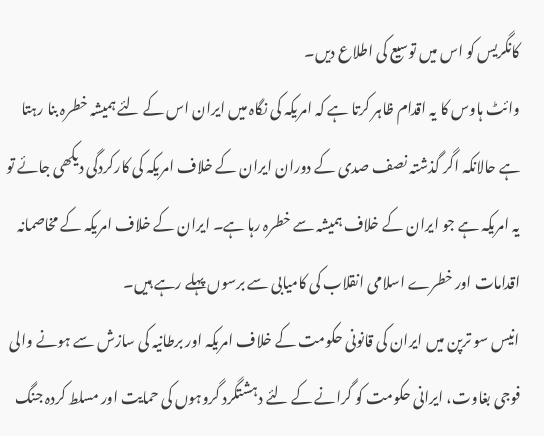کانگریس کو اس میں توسیع کی اطلاع دیں۔
وائٹ ہاوس کا یہ اقدام ظاہر کرتا ہے کہ امریکہ کی نگاہ میں ایران اس کے لئے ہمیشہ خطرہ بنا رہتا ہے حالانکہ اگر گذشتہ نصف صدی کے دوران ایران کے خلاف امریکہ کی کارکردگی دیکھی جائے تو یہ امریکہ ہے جو ایران کے خلاف ہمیشہ سے خطرہ رہا ہے۔ ایران کے خلاف امریکہ کے مخاصمانہ اقدامات اور خطرے اسلامی انقلاب کی کامیابی سے برسوں پہلے رہے ہیں۔
انیس سو ترپن میں ایران کی قانونی حکومت کے خلاف امریکہ اور برطانیہ کی سازش سے ہونے والی فوجی بغاوت، ایرانی حکومت کو گرانے کے لئے دہشتگرد گروہوں کی حمایت اور مسلط کردہ جنگ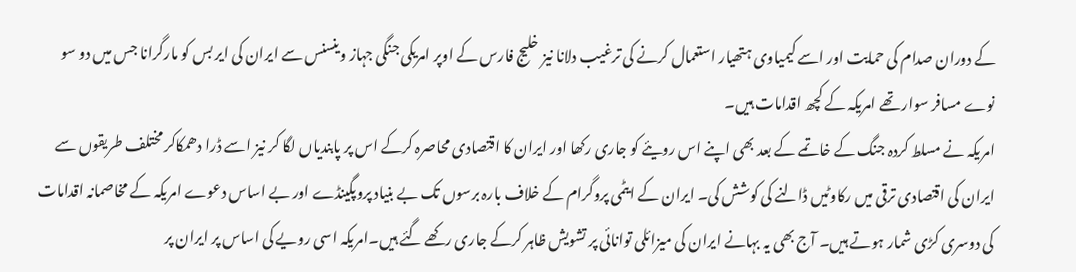کے دوران صدام کی حمایت اور اسے کیمیاوی ہتھیار استعمال کرنے کی ترغیب دلانا نیز خلیج فارس کے اوپر امریکی جنگی جہاز وینسنس سے ایران کی ایر بس کو مارگرانا جس میں دو سو نوے مسافر سوار تھے امریکہ کے کچھ اقدامات ہیں۔
امریکہ نے مسلط کردہ جنگ کے خاتمے کے بعد بھی اپنے اس رویئے کو جاری رکھا اور ایران کا اقتصادی محاصرہ کرکے اس پر پابندیاں لگا کر نیز اسے ڈرا دھمکاکر مختلف طریقوں سے ایران کی اقتصادی ترقی میں رکاوٹیں ڈالنے کی کوشش کی۔ ایران کے ایٹمی پروگرام کے خلاف بارہ برسوں تک بے بنیاد پروپگینڈے اور بے اساس دعوے امریکہ کے مخاصمانہ اقدامات کی دوسری کڑی شمار ہوتے ہیں۔ آج بھی یہ بہانے ایران کی میزائلی توانائی پر تشویش ظاہر کرکے جاری رکھے گئے ہیں۔امریکہ اسی رویے کی اساس پر ایران پر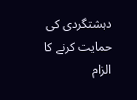دہشتگردی کی حمایت کرنے کا الزام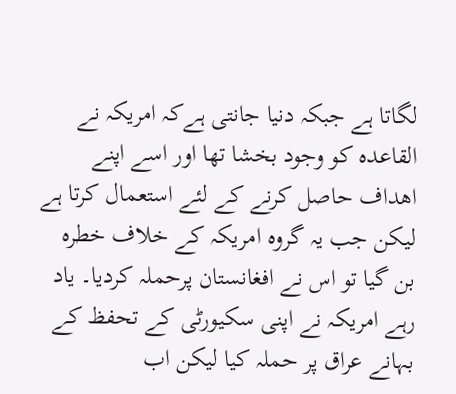لگاتا ہے جبکہ دنیا جانتی ہےکہ امریکہ نے القاعدہ کو وجود بخشا تھا اور اسے اپنے اھداف حاصل کرنے کے لئے استعمال کرتا ہے لیکن جب یہ گروہ امریکہ کے خلاف خطرہ بن گیا تو اس نے افغانستان پرحملہ کردیا۔ یاد رہے امریکہ نے اپنی سکیورٹی کے تحفظ کے بہانے عراق پر حملہ کیا لیکن اب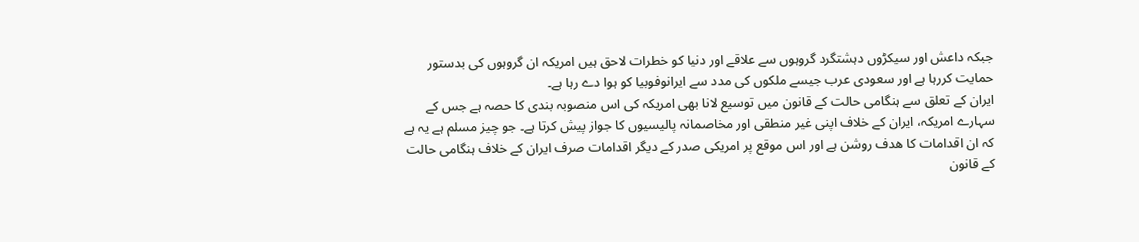جبکہ داعش اور سیکڑوں دہشتگرد گروہوں سے علاقے اور دنیا کو خطرات لاحق ہیں امریکہ ان گروہوں کی بدستور حمایت کررہا ہے اور سعودی عرب جیسے ملکوں کی مدد سے ایرانوفوبیا کو ہوا دے رہا ہے۔
ایران کے تعلق سے ہنگامی حالت کے قانون میں توسیع لانا بھی امریکہ کی اس منصوبہ بندی کا حصہ ہے جس کے سہارے امریکہ، ایران کے خلاف اپنی غیر منطقی اور مخاصمانہ پالیسیوں کا جواز پیش کرتا ہے۔ جو چیز مسلم ہے یہ ہے کہ ان اقدامات کا ھدف روشن ہے اور اس موقع پر امریکی صدر کے دیگر اقدامات صرف ایران کے خلاف ہنگامی حالت کے قانون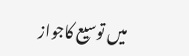میں توسیع کاجواز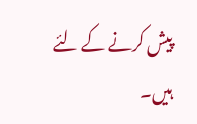پیش کرنے کے لئے ہیں۔